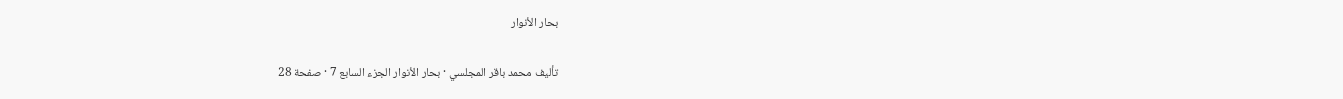بحار الأنوار

تأليف محمد باقر المجلسي · بحار الأنوار الجزء السابع 7 · صفحة 28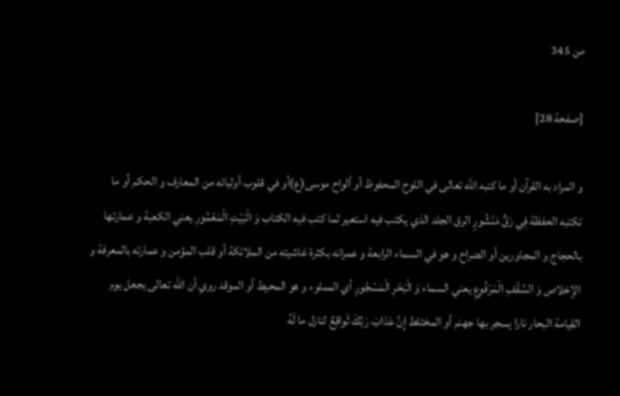من 345

[صفحة 28]

و المراد به القرآن أو ما كتبه الله تعالى في اللوح المحفوظ أو ألواح موسى(ع)أو في قلوب أوليائه من المعارف و الحكم أو ما تكتبه الحفظة فِي رَقٍّ مَنْشُورٍ الرق الجلد الذي يكتب فيه استعير لما كتب فيه الكتاب وَ الْبَيْتِ الْمَعْمُورِ يعني الكعبة و عمارتها بالحجاج و المجاورين أو الضراح و هو في السماء الرابعة و عمرانه بكثرة غاشيته من الملائكة أو قلب المؤمن و عمارته بالمعرفة و الإخلاص وَ السَّقْفِ الْمَرْفُوعِ يعني السماء وَ الْبَحْرِ الْمَسْجُورِ أي المملوء و هو المحيط أو الموقد روي أن الله تعالى يجعل يوم القيامة البحار نارا يسجر بها جهنم أو المختلط إِنَّ عَذابَ رَبِّكَ لَواقِعٌ لنازل ما لَهُ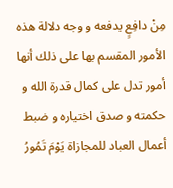مِنْ دافِعٍ يدفعه و وجه دلالة هذه الأمور المقسم بها على ذلك أنها أمور تدل على كمال قدرة الله و حكمته و صدق اختياره و ضبط أعمال العباد للمجازاة يَوْمَ تَمُورُ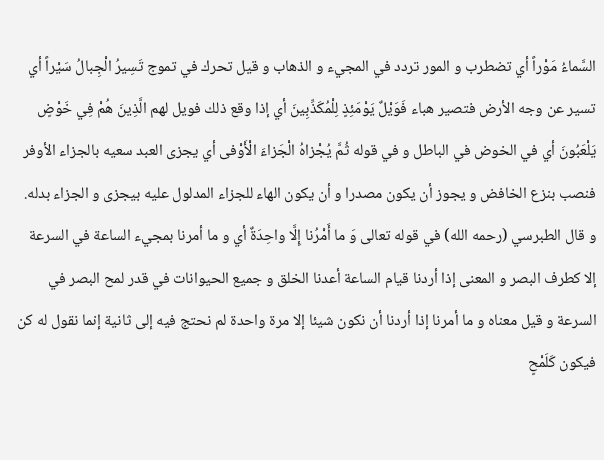السَّماءُ مَوْراً أي تضطرب و المور تردد في المجيء و الذهاب و قيل تحرك في تموج تَسِيرُ الْجِبالُ سَيْراً أي تسير عن وجه الأرض فتصير هباء فَوَيْلٌ يَوْمَئِذٍ لِلْمُكَذِّبِينَ أي إذا وقع ذلك فويل لهم الَّذِينَ هُمْ فِي خَوْضٍ يَلْعَبُونَ أي في الخوض في الباطل و في قوله ثُمَّ يُجْزاهُ الْجَزاءَ الْأَوْفى أي يجزى العبد سعيه بالجزاء الأوفر فنصب بنزع الخافض و يجوز أن يكون مصدرا و أن يكون الهاء للجزاء المدلول عليه بيجزى و الجزاء بدله. و قال الطبرسي (رحمه الله) في قوله تعالى وَ ما أَمْرُنا إِلَّا واحِدَةٌ أي و ما أمرنا بمجيء الساعة في السرعة إلا كطرف البصر و المعنى إذا أردنا قيام الساعة أعدنا الخلق و جميع الحيوانات في قدر لمح البصر في السرعة و قيل معناه و ما أمرنا إذا أردنا أن نكون شيئا إلا مرة واحدة لم نحتج فيه إلى ثانية إنما نقول له كن فيكون كَلَمْحٍ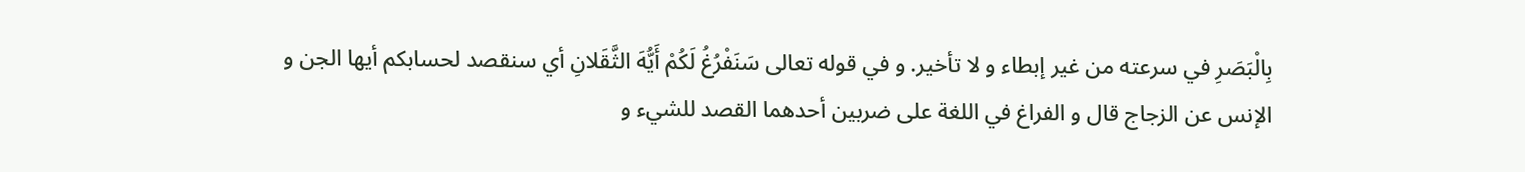بِالْبَصَرِ في سرعته من غير إبطاء و لا تأخير. و في قوله تعالى سَنَفْرُغُ لَكُمْ أَيُّهَ الثَّقَلانِ أي سنقصد لحسابكم أيها الجن و الإنس عن الزجاج قال و الفراغ في اللغة على ضربين أحدهما القصد للشيء و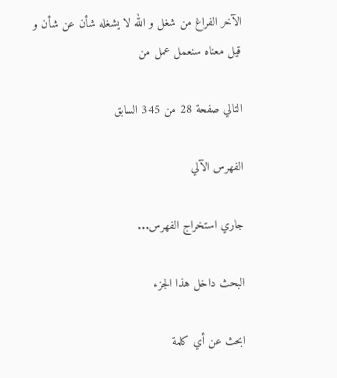الآخر الفراغ من شغل و الله لا يشغله شأن عن شأن و قيل معناه سنعمل عمل من

التالي صفحة 28 من 345 السابق

الفهرس الآلي

جاري استخراج الفهرس...

البحث داخل هذا الجزء

ابحث عن أي كلمة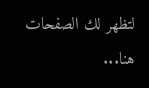لتظهر لك الصفحات هنا...